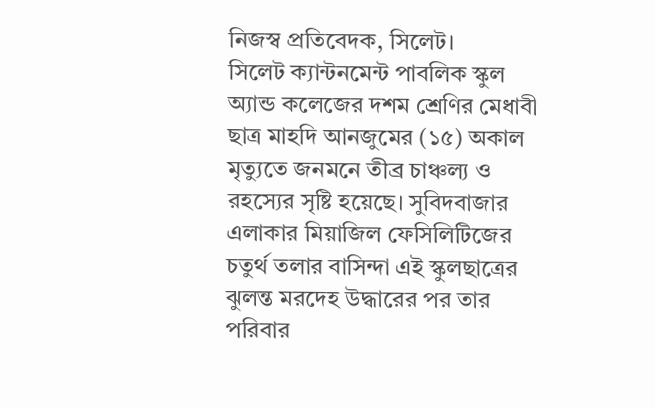নিজস্ব প্রতিবেদক, সিলেট।
সিলেট ক্যান্টনমেন্ট পাবলিক স্কুল অ্যান্ড কলেজের দশম শ্রেণির মেধাবী ছাত্র মাহদি আনজুমের (১৫) অকাল মৃত্যুতে জনমনে তীব্র চাঞ্চল্য ও রহস্যের সৃষ্টি হয়েছে। সুবিদবাজার এলাকার মিয়াজিল ফেসিলিটিজের চতুর্থ তলার বাসিন্দা এই স্কুলছাত্রের ঝুলন্ত মরদেহ উদ্ধারের পর তার পরিবার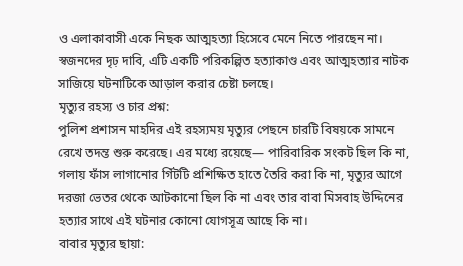ও এলাকাবাসী একে নিছক আত্মহত্যা হিসেবে মেনে নিতে পারছেন না। স্বজনদের দৃঢ় দাবি, এটি একটি পরিকল্পিত হত্যাকাণ্ড এবং আত্মহত্যার নাটক সাজিয়ে ঘটনাটিকে আড়াল করার চেষ্টা চলছে।
মৃত্যুর রহস্য ও চার প্রশ্ন:
পুলিশ প্রশাসন মাহদির এই রহস্যময় মৃত্যুর পেছনে চারটি বিষয়কে সামনে রেখে তদন্ত শুরু করেছে। এর মধ্যে রয়েছে— পারিবারিক সংকট ছিল কি না, গলায় ফাঁস লাগানোর গিঁটটি প্রশিক্ষিত হাতে তৈরি করা কি না, মৃত্যুর আগে দরজা ভেতর থেকে আটকানো ছিল কি না এবং তার বাবা মিসবাহ উদ্দিনের হত্যার সাথে এই ঘটনার কোনো যোগসূত্র আছে কি না।
বাবার মৃত্যুর ছায়া: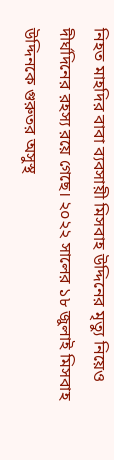নিহত মাহদির বাবা ব্যবসায়ী মিসবাহ উদ্দিনের মৃত্যু নিয়েও দীর্ঘদিনের রহস্য রয়ে গেছে। ২০২২ সালের ১৮ জুলাই মিসবাহ উদ্দিনকে গুরুতর অসুস্থ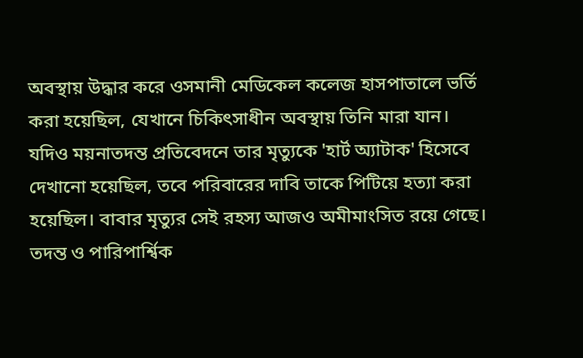অবস্থায় উদ্ধার করে ওসমানী মেডিকেল কলেজ হাসপাতালে ভর্তি করা হয়েছিল, যেখানে চিকিৎসাধীন অবস্থায় তিনি মারা যান। যদিও ময়নাতদন্ত প্রতিবেদনে তার মৃত্যুকে 'হার্ট অ্যাটাক' হিসেবে দেখানো হয়েছিল, তবে পরিবারের দাবি তাকে পিটিয়ে হত্যা করা হয়েছিল। বাবার মৃত্যুর সেই রহস্য আজও অমীমাংসিত রয়ে গেছে।
তদন্ত ও পারিপার্শ্বিক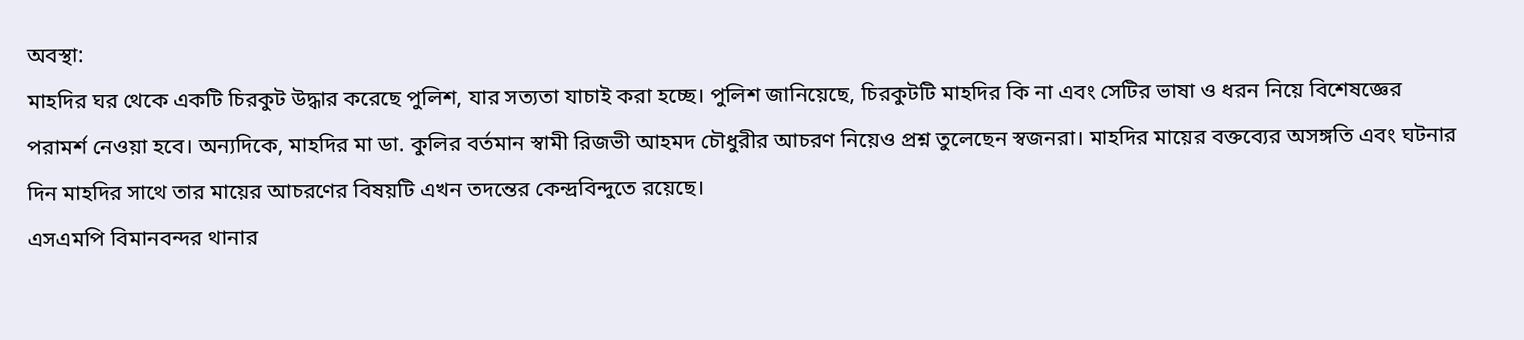অবস্থা:
মাহদির ঘর থেকে একটি চিরকুট উদ্ধার করেছে পুলিশ, যার সত্যতা যাচাই করা হচ্ছে। পুলিশ জানিয়েছে, চিরকুটটি মাহদির কি না এবং সেটির ভাষা ও ধরন নিয়ে বিশেষজ্ঞের পরামর্শ নেওয়া হবে। অন্যদিকে, মাহদির মা ডা. কুলির বর্তমান স্বামী রিজভী আহমদ চৌধুরীর আচরণ নিয়েও প্রশ্ন তুলেছেন স্বজনরা। মাহদির মায়ের বক্তব্যের অসঙ্গতি এবং ঘটনার দিন মাহদির সাথে তার মায়ের আচরণের বিষয়টি এখন তদন্তের কেন্দ্রবিন্দুতে রয়েছে।
এসএমপি বিমানবন্দর থানার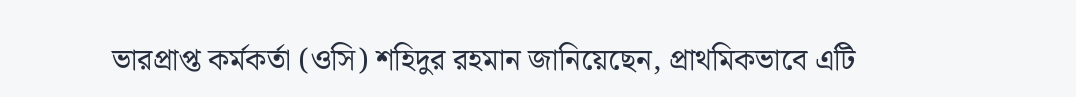ভারপ্রাপ্ত কর্মকর্তা (ওসি) শহিদুর রহমান জানিয়েছেন, প্রাথমিকভাবে এটি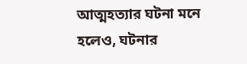আত্মহত্যার ঘটনা মনে হলেও, ঘটনার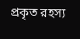প্রকৃত রহস্য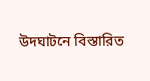উদঘাটনে বিস্তারিত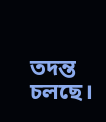তদন্ত চলছে।